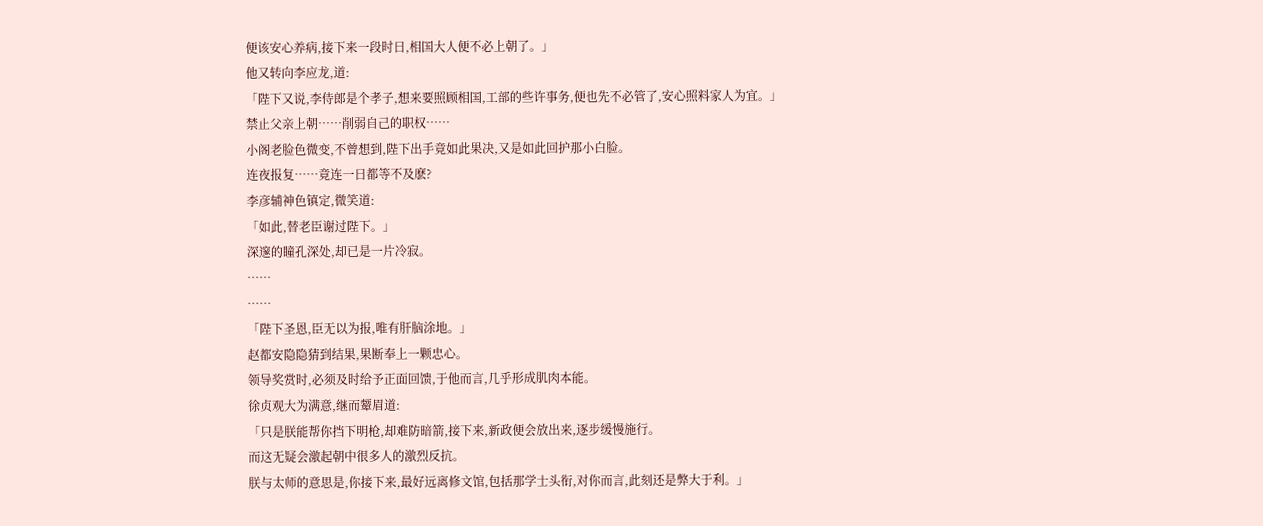便该安心养病,接下来一段时日,相国大人便不必上朝了。」
他又转向李应龙,道:
「陛下又说,李侍郎是个孝子,想来要照顾相国,工部的些许事务,便也先不必管了,安心照料家人为宜。」
禁止父亲上朝……削弱自己的职权……
小阁老脸色微变,不曾想到,陛下出手竟如此果决,又是如此回护那小白脸。
连夜报复……竟连一日都等不及麽?
李彦辅神色镇定,微笑道:
「如此,替老臣谢过陛下。」
深邃的瞳孔深处,却已是一片冷寂。
……
……
「陛下圣恩,臣无以为报,唯有肝脑涂地。」
赵都安隐隐猜到结果,果断奉上一颗忠心。
领导奖赏时,必须及时给予正面回馈,于他而言,几乎形成肌肉本能。
徐贞观大为满意,继而颦眉道:
「只是朕能帮你挡下明枪,却难防暗箭,接下来,新政便会放出来,逐步缓慢施行。
而这无疑会激起朝中很多人的激烈反抗。
朕与太师的意思是,你接下来,最好远离修文馆,包括那学士头衔,对你而言,此刻还是弊大于利。」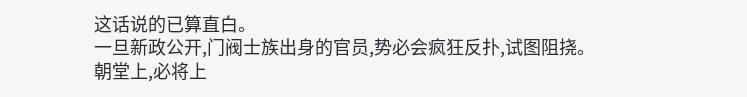这话说的已算直白。
一旦新政公开,门阀士族出身的官员,势必会疯狂反扑,试图阻挠。
朝堂上,必将上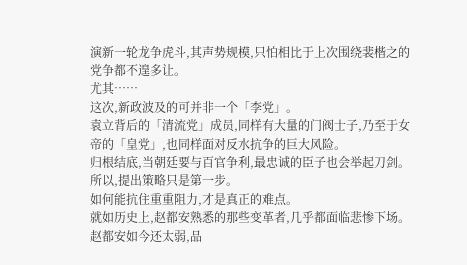演新一轮龙争虎斗,其声势规模,只怕相比于上次围绕裴楷之的党争都不遑多让。
尤其……
这次,新政波及的可并非一个「李党」。
袁立背后的「清流党」成员,同样有大量的门阀士子,乃至于女帝的「皇党」,也同样面对反水抗争的巨大风险。
归根结底,当朝廷要与百官争利,最忠诚的臣子也会举起刀剑。
所以,提出策略只是第一步。
如何能抗住重重阻力,才是真正的难点。
就如历史上,赵都安熟悉的那些变革者,几乎都面临悲惨下场。
赵都安如今还太弱,品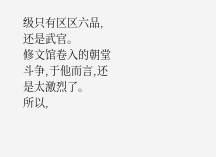级只有区区六品,还是武官。
修文馆卷入的朝堂斗争,于他而言,还是太激烈了。
所以,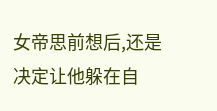女帝思前想后,还是决定让他躲在自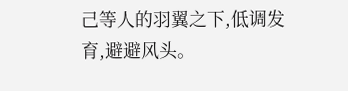己等人的羽翼之下,低调发育,避避风头。